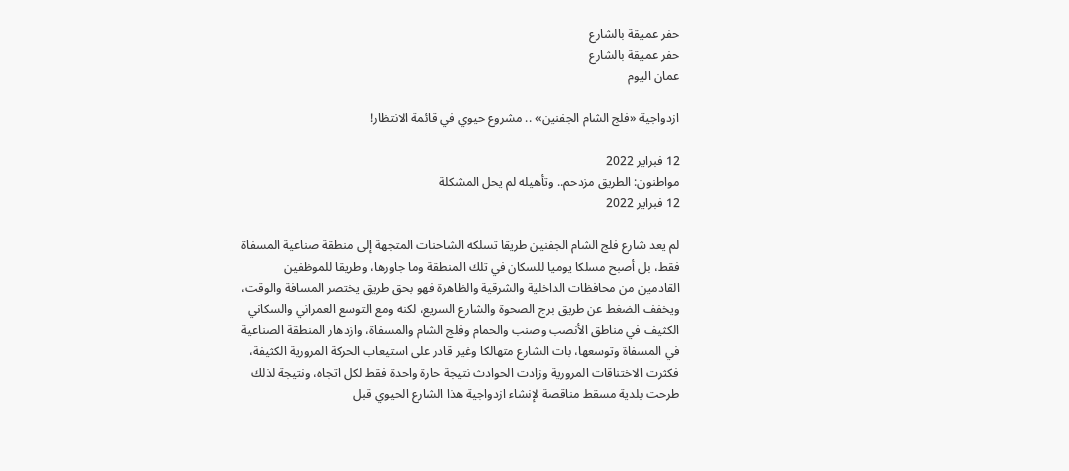حفر عميقة بالشارع
حفر عميقة بالشارع
عمان اليوم

ازدواجية «فلج الشام الجفنين» .. مشروع حيوي في قائمة الانتظار!

12 فبراير 2022
مواطنون: الطريق مزدحم.. وتأهيله لم يحل المشكلة
12 فبراير 2022

لم يعد شارع فلج الشام الجفنين طريقا تسلكه الشاحنات المتجهة إلى منطقة صناعية المسفاة فقط، بل أصبح مسلكا يوميا للسكان في تلك المنطقة وما جاورها، وطريقا للموظفين القادمين من محافظات الداخلية والشرقية والظاهرة فهو بحق طريق يختصر المسافة والوقت، ويخفف الضغط عن طريق برج الصحوة والشارع السريع، لكنه ومع التوسع العمراني والسكاني الكثيف في مناطق الأنصب وصنب والحمام وفلج الشام والمسفاة، وازدهار المنطقة الصناعية في المسفاة وتوسعها، بات الشارع متهالكا وغير قادر على استيعاب الحركة المرورية الكثيفة، فكثرت الاختناقات المرورية وزادت الحوادث نتيجة حارة واحدة فقط لكل اتجاه، ونتيجة لذلك طرحت بلدية مسقط مناقصة لإنشاء ازدواجية هذا الشارع الحيوي قبل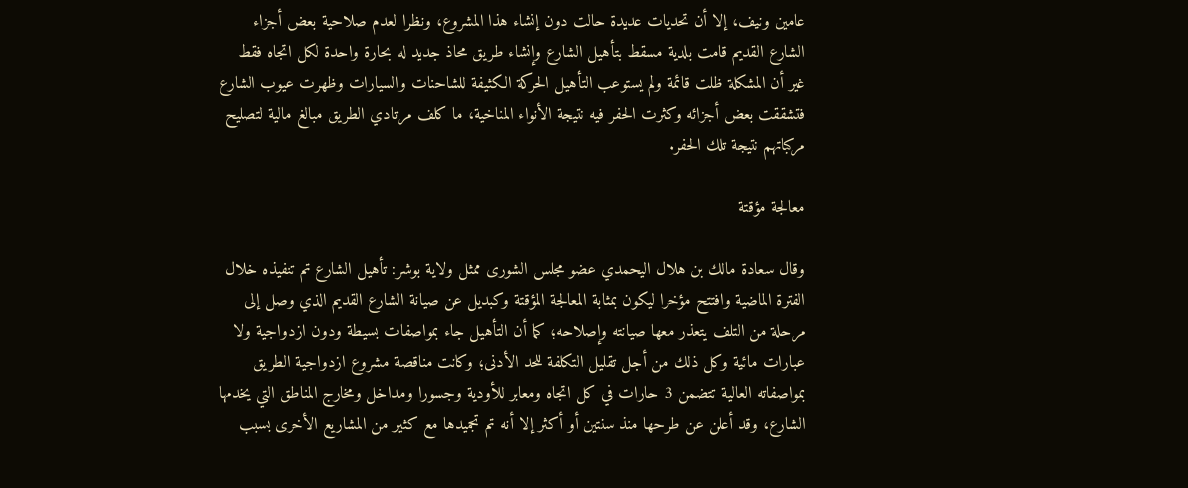عامين ونيف، إلا أن تحديات عديدة حالت دون إنشاء هذا المشروع، ونظرا لعدم صلاحية بعض أجزاء الشارع القديم قامت بلدية مسقط بتأهيل الشارع وإنشاء طريق محاذ جديد له بحارة واحدة لكل اتجاه فقط غير أن المشكلة ظلت قائمة ولم يستوعب التأهيل الحركة الكثيفة للشاحنات والسيارات وظهرت عيوب الشارع فتشققت بعض أجزائه وكثرت الحفر فيه نتيجة الأنواء المناخية، ما كلف مرتادي الطريق مبالغ مالية لتصليح مركباتهم نتيجة تلك الحفر.

معالجة مؤقتة

وقال سعادة مالك بن هلال اليحمدي عضو مجلس الشورى ممثل ولاية بوشر: تأهيل الشارع تم تنفيذه خلال الفترة الماضية وافتتح مؤخرا ليكون بمثابة المعالجة المؤقتة وكبديل عن صيانة الشارع القديم الذي وصل إلى مرحلة من التلف يتعذر معها صيانته وإصلاحه؛ كما أن التأهيل جاء بمواصفات بسيطة ودون ازدواجية ولا عبارات مائية وكل ذلك من أجل تقليل التكلفة للحد الأدنى؛ وكانت مناقصة مشروع ازدواجية الطريق بمواصفاته العالية تتضمن 3 حارات في كل اتجاه ومعابر للأودية وجسورا ومداخل ومخارج المناطق التي يخدمها الشارع، وقد أعلن عن طرحها منذ سنتين أو أكثر إلا أنه تم تجميدها مع كثير من المشاريع الأخرى بسبب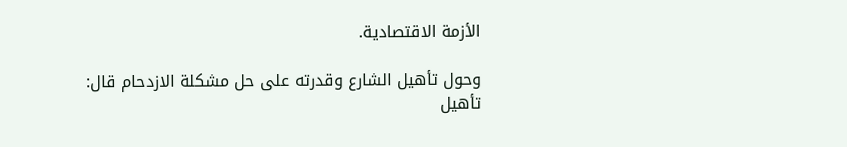الأزمة الاقتصادية.

وحول تأهيل الشارع وقدرته على حل مشكلة الازدحام قال: تأهيل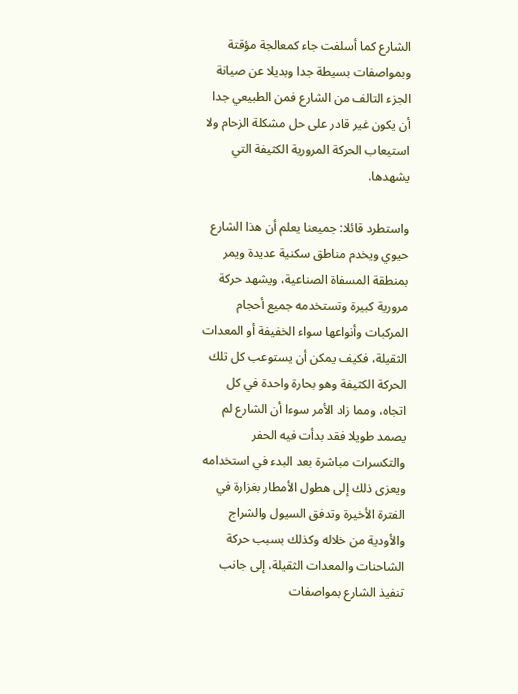الشارع كما أسلفت جاء كمعالجة مؤقتة وبمواصفات بسيطة جدا وبديلا عن صيانة الجزء التالف من الشارع فمن الطبيعي جدا أن يكون غير قادر على حل مشكلة الزحام ولا استيعاب الحركة المرورية الكثيفة التي يشهدها.

واستطرد قائلا: جميعنا يعلم أن هذا الشارع حيوي ويخدم مناطق سكنية عديدة ويمر بمنطقة المسفاة الصناعية، ويشهد حركة مرورية كبيرة وتستخدمه جميع أحجام المركبات وأنواعها سواء الخفيفة أو المعدات الثقيلة، فكيف يمكن أن يستوعب كل تلك الحركة الكثيفة وهو بحارة واحدة في كل اتجاه، ومما زاد الأمر سوءا أن الشارع لم يصمد طويلا فقد بدأت فيه الحفر والتكسرات مباشرة بعد البدء في استخدامه ويعزى ذلك إلى هطول الأمطار بغزارة في الفترة الأخيرة وتدفق السيول والشراج والأودية من خلاله وكذلك بسبب حركة الشاحنات والمعدات الثقيلة، إلى جانب تنفيذ الشارع بمواصفات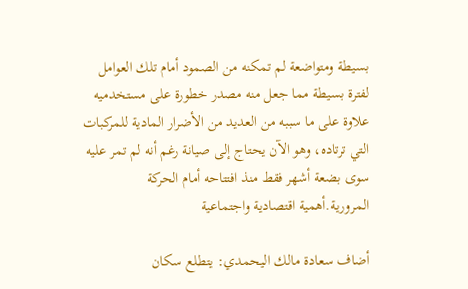بسيطة ومتواضعة لم تمكنه من الصمود أمام تلك العوامل لفترة بسيطة مما جعل منه مصدر خطورة على مستخدميه علاوة على ما سببه من العديد من الأضرار المادية للمركبات التي ترتاده، وهو الآن يحتاج إلى صيانة رغم أنه لم تمر عليه سوى بضعة أشهر فقط منذ افتتاحه أمام الحركة المرورية.أهمية اقتصادية واجتماعية

أضاف سعادة مالك اليحمدي: يتطلع سكان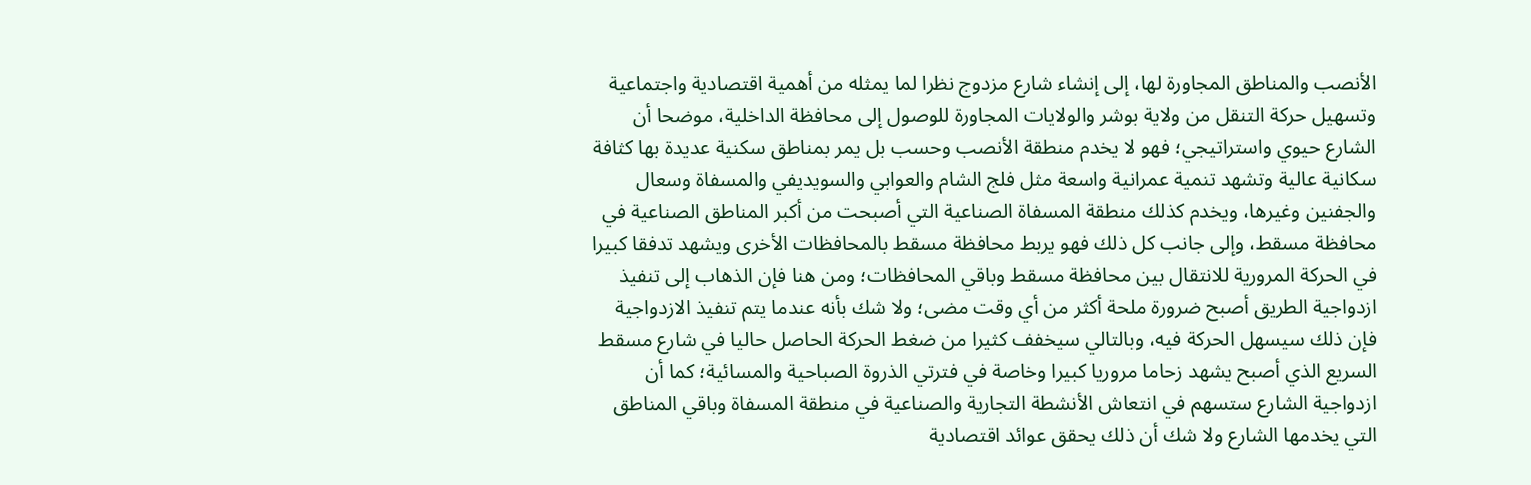الأنصب والمناطق المجاورة لها، إلى إنشاء شارع مزدوج نظرا لما يمثله من أهمية اقتصادية واجتماعية وتسهيل حركة التنقل من ولاية بوشر والولايات المجاورة للوصول إلى محافظة الداخلية، موضحا أن الشارع حيوي واستراتيجي؛ فهو لا يخدم منطقة الأنصب وحسب بل يمر بمناطق سكنية عديدة بها كثافة سكانية عالية وتشهد تنمية عمرانية واسعة مثل فلج الشام والعوابي والسويديفي والمسفاة وسعال والجفنين وغيرها، ويخدم كذلك منطقة المسفاة الصناعية التي أصبحت من أكبر المناطق الصناعية في محافظة مسقط، وإلى جانب كل ذلك فهو يربط محافظة مسقط بالمحافظات الأخرى ويشهد تدفقا كبيرا في الحركة المرورية للانتقال بين محافظة مسقط وباقي المحافظات؛ ومن هنا فإن الذهاب إلى تنفيذ ازدواجية الطريق أصبح ضرورة ملحة أكثر من أي وقت مضى؛ ولا شك بأنه عندما يتم تنفيذ الازدواجية فإن ذلك سيسهل الحركة فيه، وبالتالي سيخفف كثيرا من ضغط الحركة الحاصل حاليا في شارع مسقط السريع الذي أصبح يشهد زحاما مروريا كبيرا وخاصة في فترتي الذروة الصباحية والمسائية؛ كما أن ازدواجية الشارع ستسهم في انتعاش الأنشطة التجارية والصناعية في منطقة المسفاة وباقي المناطق التي يخدمها الشارع ولا شك أن ذلك يحقق عوائد اقتصادية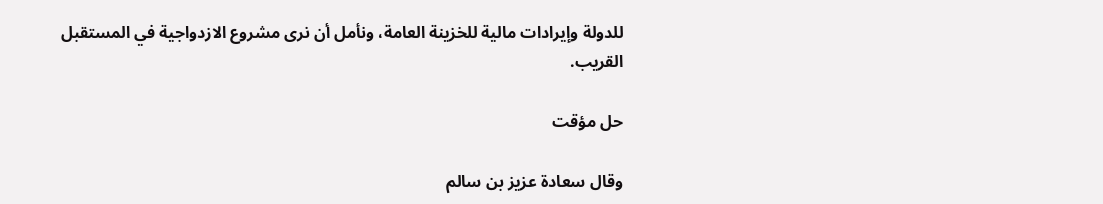للدولة وإيرادات مالية للخزينة العامة، ونأمل أن نرى مشروع الازدواجية في المستقبل القريب.

حل مؤقت

وقال سعادة عزيز بن سالم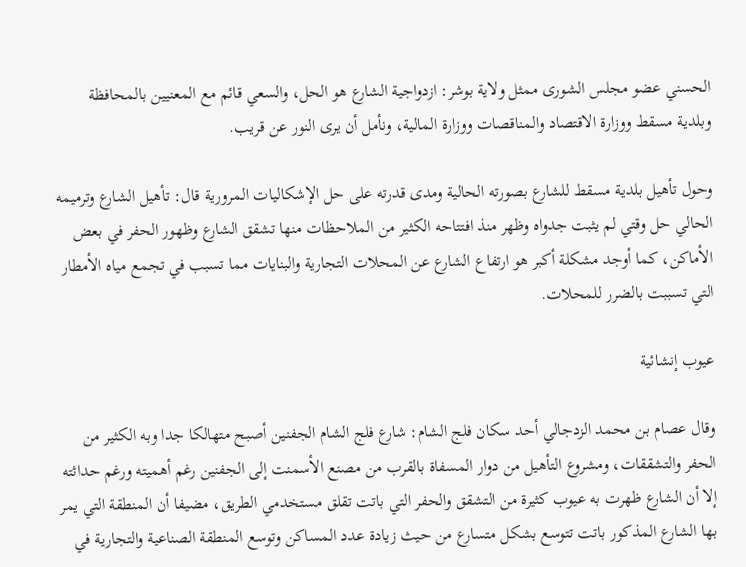الحسني عضو مجلس الشورى ممثل ولاية بوشر: ازدواجية الشارع هو الحل، والسعي قائم مع المعنيين بالمحافظة وبلدية مسقط ووزارة الاقتصاد والمناقصات ووزارة المالية، ونأمل أن يرى النور عن قريب.

وحول تأهيل بلدية مسقط للشارع بصورته الحالية ومدى قدرته على حل الإشكاليات المرورية قال: تأهيل الشارع وترميمه الحالي حل وقتي لم يثبت جدواه وظهر منذ افتتاحه الكثير من الملاحظات منها تشقق الشارع وظهور الحفر في بعض الأماكن، كما أوجد مشكلة أكبر هو ارتفاع الشارع عن المحلات التجارية والبنايات مما تسبب في تجمع مياه الأمطار التي تسببت بالضرر للمحلات.

عيوب إنشائية

وقال عصام بن محمد الزدجالي أحد سكان فلج الشام: شارع فلج الشام الجفنين أصبح متهالكا جدا وبه الكثير من الحفر والتشققات، ومشروع التأهيل من دوار المسفاة بالقرب من مصنع الأسمنت إلى الجفنين رغم أهميته ورغم حداثته إلا أن الشارع ظهرت به عيوب كثيرة من التشقق والحفر التي باتت تقلق مستخدمي الطريق، مضيفا أن المنطقة التي يمر بها الشارع المذكور باتت تتوسع بشكل متسارع من حيث زيادة عدد المساكن وتوسع المنطقة الصناعية والتجارية في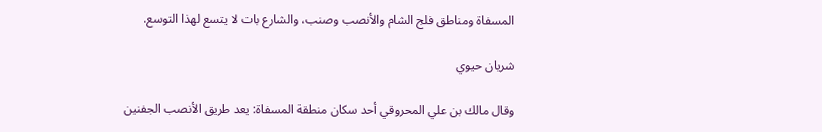المسفاة ومناطق فلج الشام والأنصب وصنب، والشارع بات لا يتسع لهذا التوسع.

شريان حيوي

وقال مالك بن علي المحروقي أحد سكان منطقة المسفاة: يعد طريق الأنصب الجفنين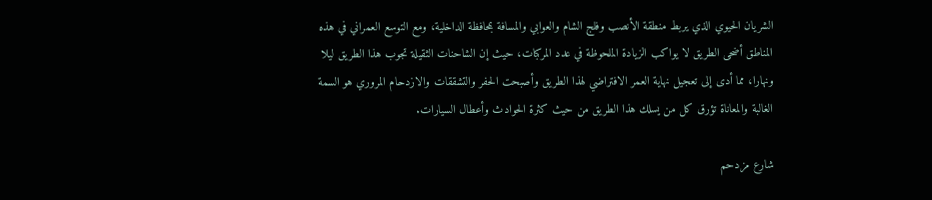الشريان الحيوي الذي يربط منطقة الأنصب وفلج الشام والعوابي والمسافة بمحافظة الداخلية، ومع التوسع العمراني في هذه المناطق أضحى الطريق لا يواكب الزيادة الملحوظة في عدد المركبات، حيث إن الشاحنات الثقيلة تجوب هذا الطريق ليلا ونهارا، مما أدى إلى تعجيل نهاية العمر الافتراضي لهذا الطريق وأصبحت الحفر والتشققات والازدحام المروري هو السمة الغالبة والمعاناة تؤرق كل من يسلك هذا الطريق من حيث كثرة الحوادث وأعطال السيارات.

شارع مزدحم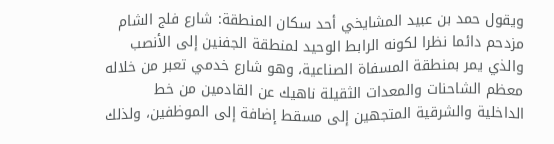ويقول حمد بن عبيد المشايخي أحد سكان المنطقة: شارع فلج الشام مزدحم دائما نظرا لكونه الرابط الوحيد لمنطقة الجفنين إلى الأنصب والذي يمر بمنطقة المسفاة الصناعية، وهو شارع خدمي تعبر من خلاله معظم الشاحنات والمعدات الثقيلة ناهيك عن القادمين من خط الداخلية والشرقية المتجهين إلى مسقط إضافة إلى الموظفين، ولذلك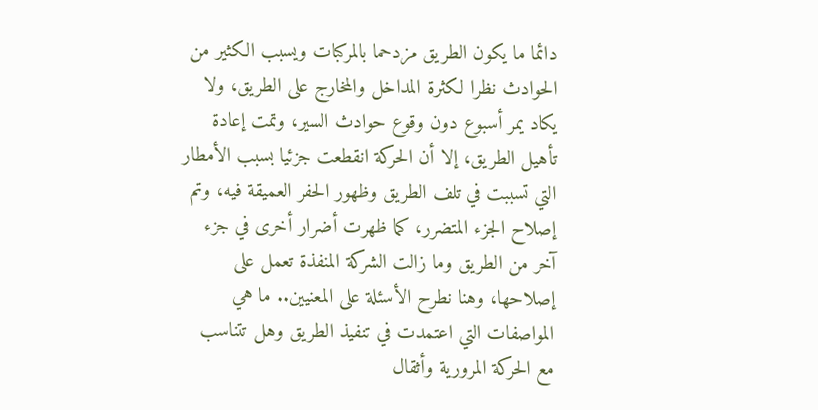دائما ما يكون الطريق مزدحما بالمركبات ويسبب الكثير من الحوادث نظرا لكثرة المداخل والمخارج على الطريق، ولا يكاد يمر أسبوع دون وقوع حوادث السير، وتمت إعادة تأهيل الطريق، إلا أن الحركة انقطعت جزئيا بسبب الأمطار التي تسببت في تلف الطريق وظهور الحفر العميقة فيه، وتم إصلاح الجزء المتضرر، كما ظهرت أضرار أخرى في جزء آخر من الطريق وما زالت الشركة المنفذة تعمل على إصلاحها، وهنا نطرح الأسئلة على المعنيين.. ما هي المواصفات التي اعتمدت في تنفيذ الطريق وهل تتناسب مع الحركة المرورية وأثقال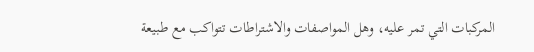المركبات التي تمر عليه، وهل المواصفات والاشتراطات تتواكب مع طبيعة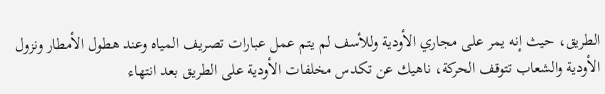الطريق، حيث إنه يمر على مجاري الأودية وللأسف لم يتم عمل عبارات تصريف المياه وعند هطول الأمطار ونزول الأودية والشعاب تتوقف الحركة، ناهيك عن تكدس مخلفات الأودية على الطريق بعد انتهاء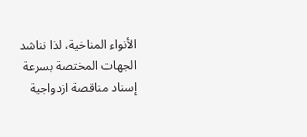الأنواء المناخية، لذا نناشد الجهات المختصة بسرعة إسناد مناقصة ازدواجية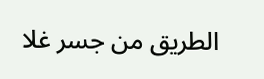الطريق من جسر غلا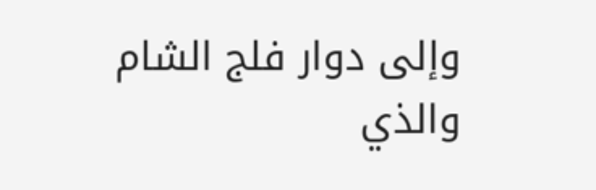وإلى دوار فلج الشام والذي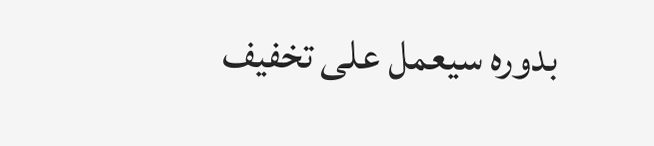بدوره سيعمل على تخفيف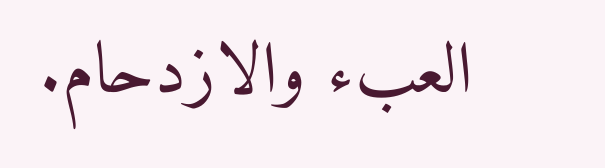العبء والازدحام.